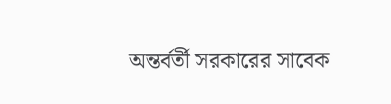অন্তর্বর্তী সরকারের সাবেক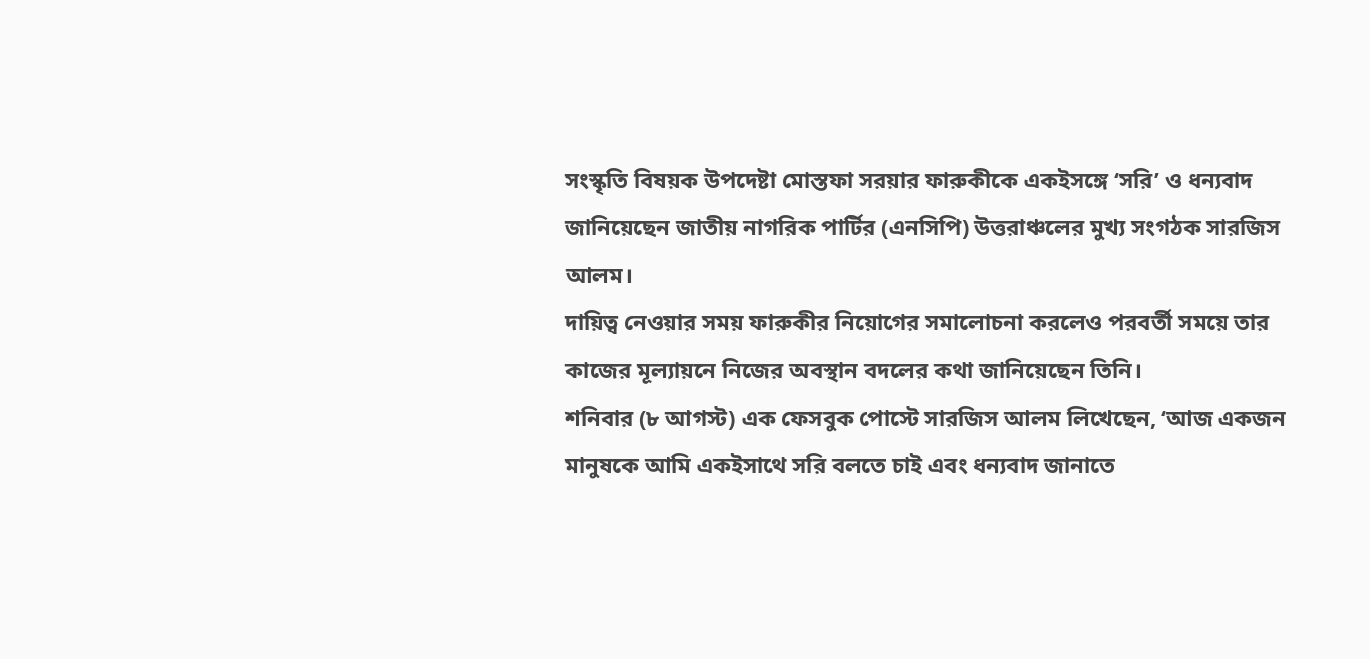সংস্কৃতি বিষয়ক উপদেষ্টা মোস্তফা সরয়ার ফারুকীকে একইসঙ্গে ‘সরি’ ও ধন্যবাদ জানিয়েছেন জাতীয় নাগরিক পার্টির (এনসিপি) উত্তরাঞ্চলের মুখ্য সংগঠক সারজিস আলম।
দায়িত্ব নেওয়ার সময় ফারুকীর নিয়োগের সমালোচনা করলেও পরবর্তী সময়ে তার কাজের মূল্যায়নে নিজের অবস্থান বদলের কথা জানিয়েছেন তিনি।
শনিবার (৮ আগস্ট) এক ফেসবুক পোস্টে সারজিস আলম লিখেছেন, ‘আজ একজন মানুষকে আমি একইসাথে সরি বলতে চাই এবং ধন্যবাদ জানাতে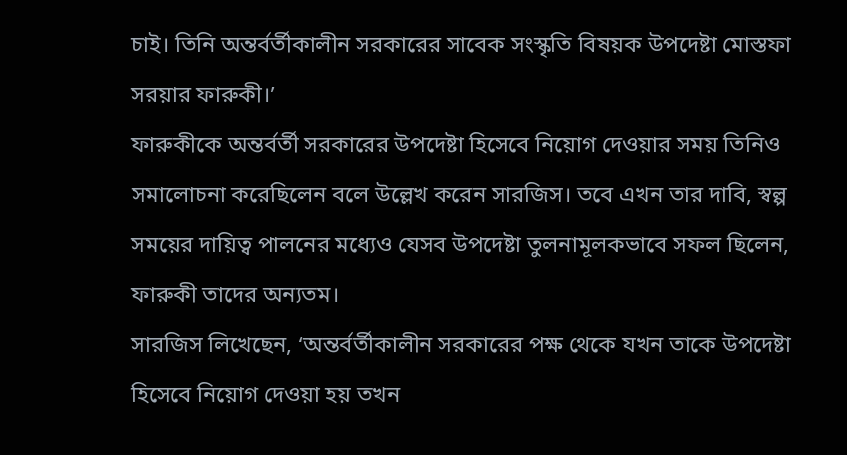চাই। তিনি অন্তর্বর্তীকালীন সরকারের সাবেক সংস্কৃতি বিষয়ক উপদেষ্টা মোস্তফা সরয়ার ফারুকী।’
ফারুকীকে অন্তর্বর্তী সরকারের উপদেষ্টা হিসেবে নিয়োগ দেওয়ার সময় তিনিও সমালোচনা করেছিলেন বলে উল্লেখ করেন সারজিস। তবে এখন তার দাবি, স্বল্প সময়ের দায়িত্ব পালনের মধ্যেও যেসব উপদেষ্টা তুলনামূলকভাবে সফল ছিলেন, ফারুকী তাদের অন্যতম।
সারজিস লিখেছেন, ‘অন্তর্বর্তীকালীন সরকারের পক্ষ থেকে যখন তাকে উপদেষ্টা হিসেবে নিয়োগ দেওয়া হয় তখন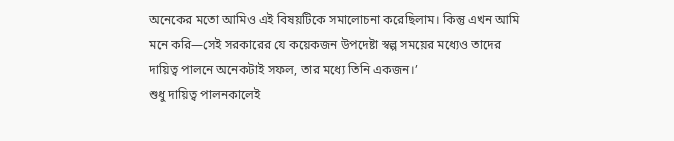অনেকের মতো আমিও এই বিষয়টিকে সমালোচনা করেছিলাম। কিন্তু এখন আমি মনে করি—সেই সরকারের যে কয়েকজন উপদেষ্টা স্বল্প সময়ের মধ্যেও তাদের দায়িত্ব পালনে অনেকটাই সফল, তার মধ্যে তিনি একজন।’
শুধু দায়িত্ব পালনকালেই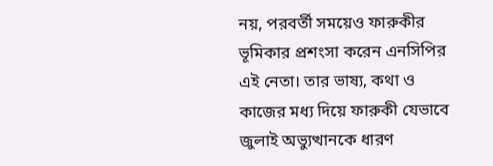নয়, পরবর্তী সময়েও ফারুকীর ভূমিকার প্রশংসা করেন এনসিপির এই নেতা। তার ভাষ্য, কথা ও কাজের মধ্য দিয়ে ফারুকী যেভাবে জুলাই অভ্যুত্থানকে ধারণ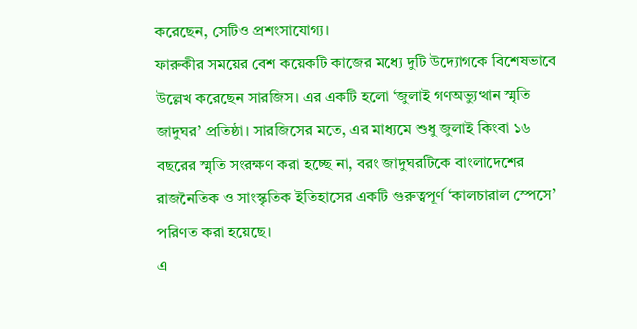করেছেন, সেটিও প্রশংসাযোগ্য।
ফারুকীর সময়ের বেশ কয়েকটি কাজের মধ্যে দুটি উদ্যোগকে বিশেষভাবে উল্লেখ করেছেন সারজিস। এর একটি হলো ‘জুলাই গণঅভ্যুত্থান স্মৃতি জাদুঘর’ প্রতিষ্ঠা। সারজিসের মতে, এর মাধ্যমে শুধু জুলাই কিংবা ১৬ বছরের স্মৃতি সংরক্ষণ করা হচ্ছে না, বরং জাদুঘরটিকে বাংলাদেশের রাজনৈতিক ও সাংস্কৃতিক ইতিহাসের একটি গুরুত্বপূর্ণ ‘কালচারাল স্পেসে’ পরিণত করা হয়েছে।
এ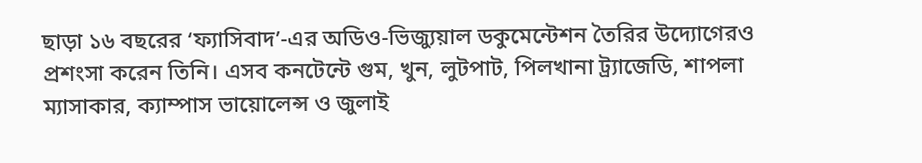ছাড়া ১৬ বছরের ‘ফ্যাসিবাদ’-এর অডিও-ভিজ্যুয়াল ডকুমেন্টেশন তৈরির উদ্যোগেরও প্রশংসা করেন তিনি। এসব কনটেন্টে গুম, খুন, লুটপাট, পিলখানা ট্র্যাজেডি, শাপলা ম্যাসাকার, ক্যাম্পাস ভায়োলেন্স ও জুলাই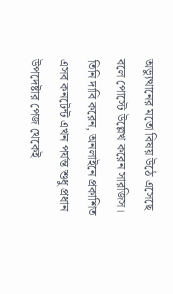অভ্যুত্থানের মতো বিষয় উঠে এসেছে বলে পোস্টে উল্লেখ করেন সারজিস।
তিনি দাবি করেন, অনলাইনে প্রকাশিত এসব কনটেন্ট এখন পর্যন্ত শুধু প্রধান উপদেষ্টার পেজ থেকেই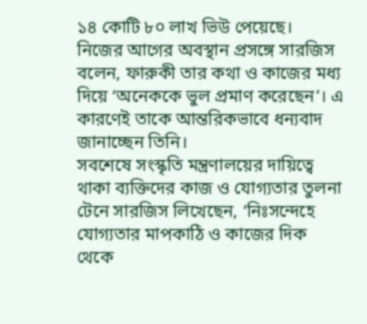১৪ কোটি ৮০ লাখ ভিউ পেয়েছে।
নিজের আগের অবস্থান প্রসঙ্গে সারজিস বলেন, ফারুকী তার কথা ও কাজের মধ্য দিয়ে ‘অনেককে ভুল প্রমাণ করেছেন’। এ কারণেই তাকে আন্তরিকভাবে ধন্যবাদ জানাচ্ছেন তিনি।
সবশেষে সংস্কৃতি মন্ত্রণালয়ের দায়িত্বে থাকা ব্যক্তিদের কাজ ও যোগ্যতার তুলনা টেনে সারজিস লিখেছেন, ‘নিঃসন্দেহে যোগ্যতার মাপকাঠি ও কাজের দিক থেকে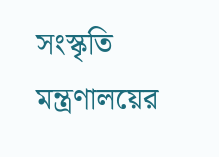সংস্কৃতি মন্ত্রণালয়ের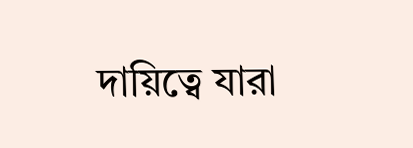দায়িত্বে যারা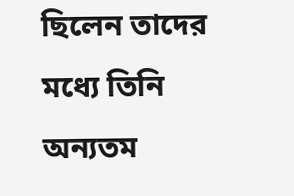ছিলেন তাদের মধ্যে তিনি অন্যতম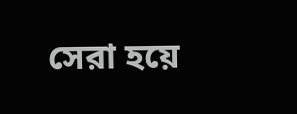সেরা হয়ে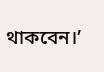থাকবেন।’